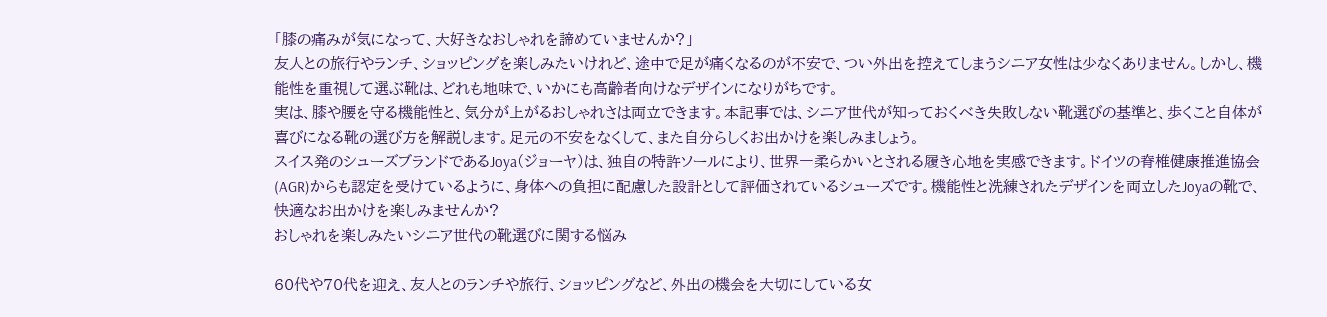「膝の痛みが気になって、大好きなおしゃれを諦めていませんか?」
友人との旅行やランチ、ショッピングを楽しみたいけれど、途中で足が痛くなるのが不安で、つい外出を控えてしまうシニア女性は少なくありません。しかし、機能性を重視して選ぶ靴は、どれも地味で、いかにも高齢者向けなデザインになりがちです。
実は、膝や腰を守る機能性と、気分が上がるおしゃれさは両立できます。本記事では、シニア世代が知っておくべき失敗しない靴選びの基準と、歩くこと自体が喜びになる靴の選び方を解説します。足元の不安をなくして、また自分らしくお出かけを楽しみましょう。
スイス発のシューズブランドであるJoya(ジョーヤ)は、独自の特許ソールにより、世界一柔らかいとされる履き心地を実感できます。ドイツの脊椎健康推進協会(AGR)からも認定を受けているように、身体への負担に配慮した設計として評価されているシューズです。機能性と洗練されたデザインを両立したJoyaの靴で、快適なお出かけを楽しみませんか?
おしゃれを楽しみたいシニア世代の靴選びに関する悩み

60代や70代を迎え、友人とのランチや旅行、ショッピングなど、外出の機会を大切にしている女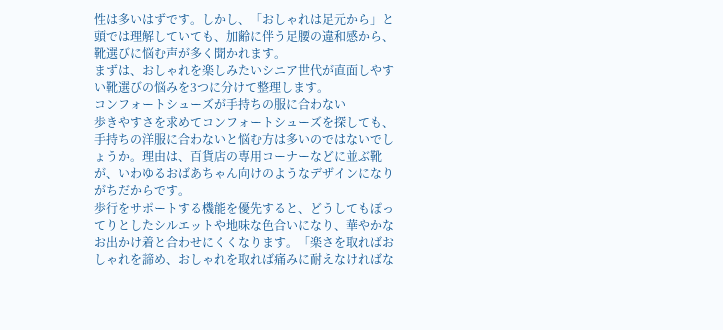性は多いはずです。しかし、「おしゃれは足元から」と頭では理解していても、加齢に伴う足腰の違和感から、靴選びに悩む声が多く聞かれます。
まずは、おしゃれを楽しみたいシニア世代が直面しやすい靴選びの悩みを3つに分けて整理します。
コンフォートシューズが手持ちの服に合わない
歩きやすさを求めてコンフォートシューズを探しても、手持ちの洋服に合わないと悩む方は多いのではないでしょうか。理由は、百貨店の専用コーナーなどに並ぶ靴が、いわゆるおばあちゃん向けのようなデザインになりがちだからです。
歩行をサポートする機能を優先すると、どうしてもぽってりとしたシルエットや地味な色合いになり、華やかなお出かけ着と合わせにくくなります。「楽さを取ればおしゃれを諦め、おしゃれを取れば痛みに耐えなければな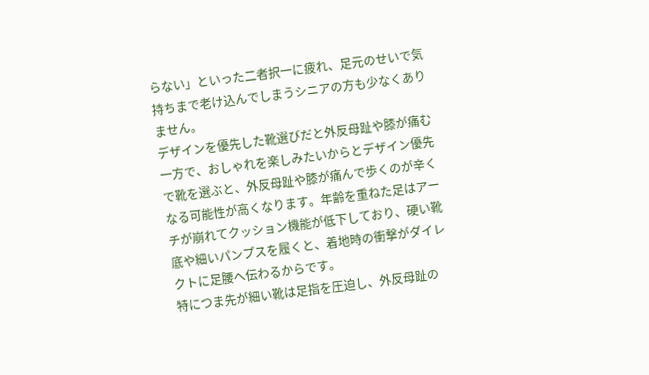らない」といった二者択一に疲れ、足元のせいで気持ちまで老け込んでしまうシニアの方も少なくありません。
デザインを優先した靴選びだと外反母趾や膝が痛む
一方で、おしゃれを楽しみたいからとデザイン優先で靴を選ぶと、外反母趾や膝が痛んで歩くのが辛くなる可能性が高くなります。年齢を重ねた足はアーチが崩れてクッション機能が低下しており、硬い靴底や細いパンプスを履くと、着地時の衝撃がダイレクトに足腰へ伝わるからです。
特につま先が細い靴は足指を圧迫し、外反母趾の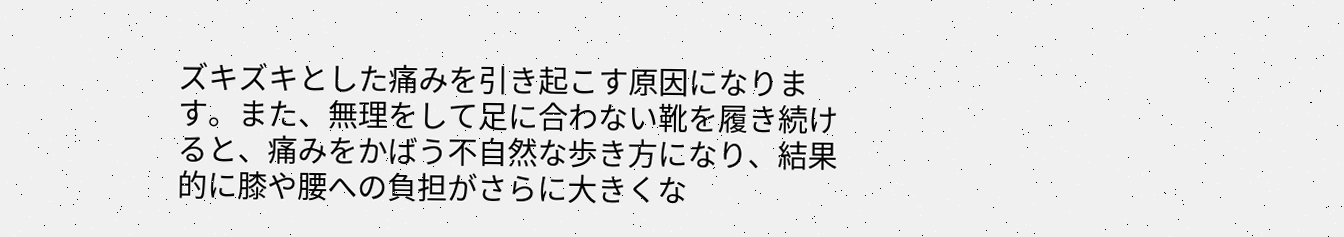ズキズキとした痛みを引き起こす原因になります。また、無理をして足に合わない靴を履き続けると、痛みをかばう不自然な歩き方になり、結果的に膝や腰への負担がさらに大きくな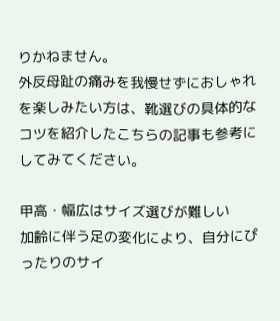りかねません。
外反母趾の痛みを我慢せずにおしゃれを楽しみたい方は、靴選びの具体的なコツを紹介したこちらの記事も参考にしてみてください。

甲高・幅広はサイズ選びが難しい
加齢に伴う足の変化により、自分にぴったりのサイ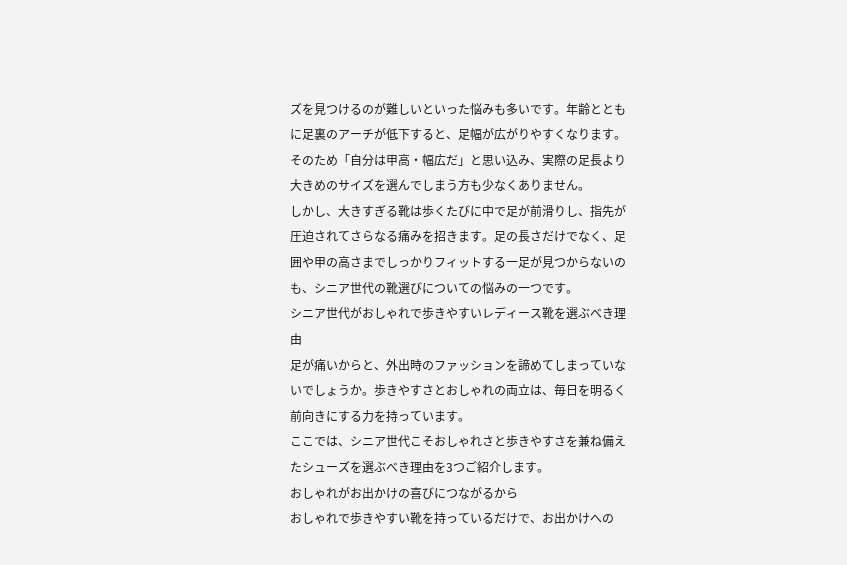ズを見つけるのが難しいといった悩みも多いです。年齢とともに足裏のアーチが低下すると、足幅が広がりやすくなります。そのため「自分は甲高・幅広だ」と思い込み、実際の足長より大きめのサイズを選んでしまう方も少なくありません。
しかし、大きすぎる靴は歩くたびに中で足が前滑りし、指先が圧迫されてさらなる痛みを招きます。足の長さだけでなく、足囲や甲の高さまでしっかりフィットする一足が見つからないのも、シニア世代の靴選びについての悩みの一つです。
シニア世代がおしゃれで歩きやすいレディース靴を選ぶべき理由
足が痛いからと、外出時のファッションを諦めてしまっていないでしょうか。歩きやすさとおしゃれの両立は、毎日を明るく前向きにする力を持っています。
ここでは、シニア世代こそおしゃれさと歩きやすさを兼ね備えたシューズを選ぶべき理由を3つご紹介します。
おしゃれがお出かけの喜びにつながるから
おしゃれで歩きやすい靴を持っているだけで、お出かけへの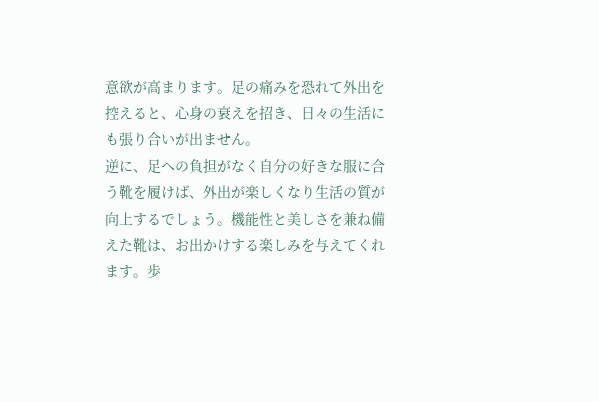意欲が高まります。足の痛みを恐れて外出を控えると、心身の衰えを招き、日々の生活にも張り合いが出ません。
逆に、足への負担がなく自分の好きな服に合う靴を履けば、外出が楽しくなり生活の質が向上するでしょう。機能性と美しさを兼ね備えた靴は、お出かけする楽しみを与えてくれます。歩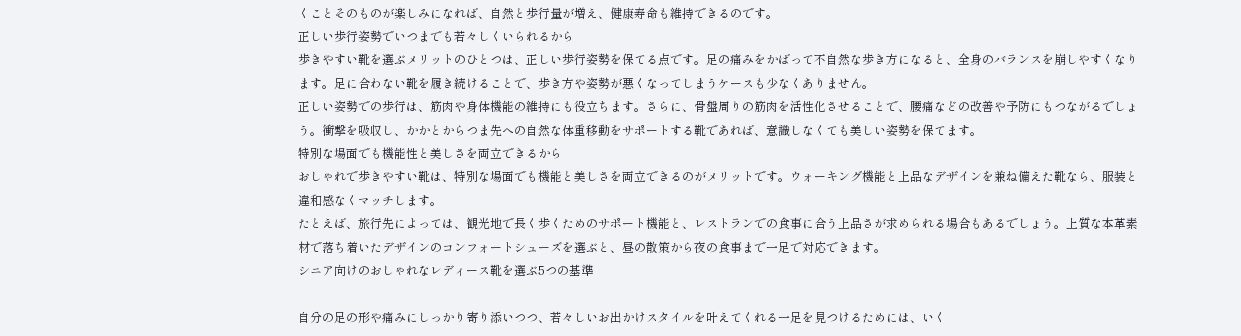くことそのものが楽しみになれば、自然と歩行量が増え、健康寿命も維持できるのです。
正しい歩行姿勢でいつまでも若々しくいられるから
歩きやすい靴を選ぶメリットのひとつは、正しい歩行姿勢を保てる点です。足の痛みをかばって不自然な歩き方になると、全身のバランスを崩しやすくなります。足に合わない靴を履き続けることで、歩き方や姿勢が悪くなってしまうケースも少なくありません。
正しい姿勢での歩行は、筋肉や身体機能の維持にも役立ちます。さらに、骨盤周りの筋肉を活性化させることで、腰痛などの改善や予防にもつながるでしょう。衝撃を吸収し、かかとからつま先への自然な体重移動をサポートする靴であれば、意識しなくても美しい姿勢を保てます。
特別な場面でも機能性と美しさを両立できるから
おしゃれで歩きやすい靴は、特別な場面でも機能と美しさを両立できるのがメリットです。ウォーキング機能と上品なデザインを兼ね備えた靴なら、服装と違和感なくマッチします。
たとえば、旅行先によっては、観光地で長く歩くためのサポート機能と、レストランでの食事に合う上品さが求められる場合もあるでしょう。上質な本革素材で落ち着いたデザインのコンフォートシューズを選ぶと、昼の散策から夜の食事まで一足で対応できます。
シニア向けのおしゃれなレディース靴を選ぶ5つの基準

自分の足の形や痛みにしっかり寄り添いつつ、若々しいお出かけスタイルを叶えてくれる一足を見つけるためには、いく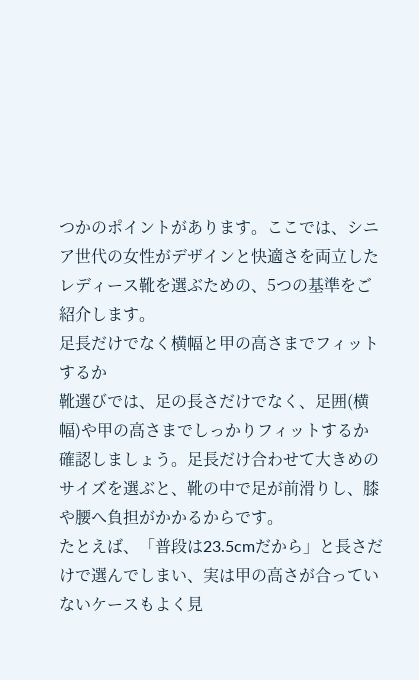つかのポイントがあります。ここでは、シニア世代の女性がデザインと快適さを両立したレディース靴を選ぶための、5つの基準をご紹介します。
足長だけでなく横幅と甲の高さまでフィットするか
靴選びでは、足の長さだけでなく、足囲(横幅)や甲の高さまでしっかりフィットするか確認しましょう。足長だけ合わせて大きめのサイズを選ぶと、靴の中で足が前滑りし、膝や腰へ負担がかかるからです。
たとえば、「普段は23.5cmだから」と長さだけで選んでしまい、実は甲の高さが合っていないケースもよく見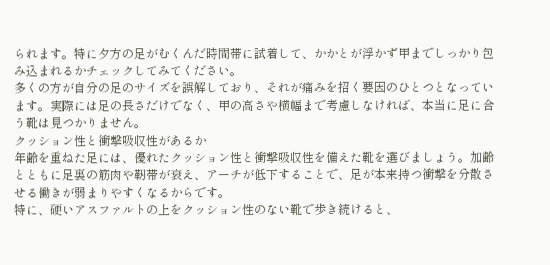られます。特に夕方の足がむくんだ時間帯に試着して、かかとが浮かず甲までしっかり包み込まれるかチェックしてみてください。
多くの方が自分の足のサイズを誤解しており、それが痛みを招く要因のひとつとなっています。実際には足の長さだけでなく、甲の高さや横幅まで考慮しなければ、本当に足に合う靴は見つかりません。
クッション性と衝撃吸収性があるか
年齢を重ねた足には、優れたクッション性と衝撃吸収性を備えた靴を選びましょう。加齢とともに足裏の筋肉や靭帯が衰え、アーチが低下することで、足が本来持つ衝撃を分散させる働きが弱まりやすくなるからです。
特に、硬いアスファルトの上をクッション性のない靴で歩き続けると、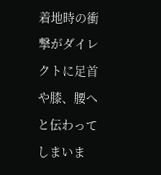着地時の衝撃がダイレクトに足首や膝、腰へと伝わってしまいま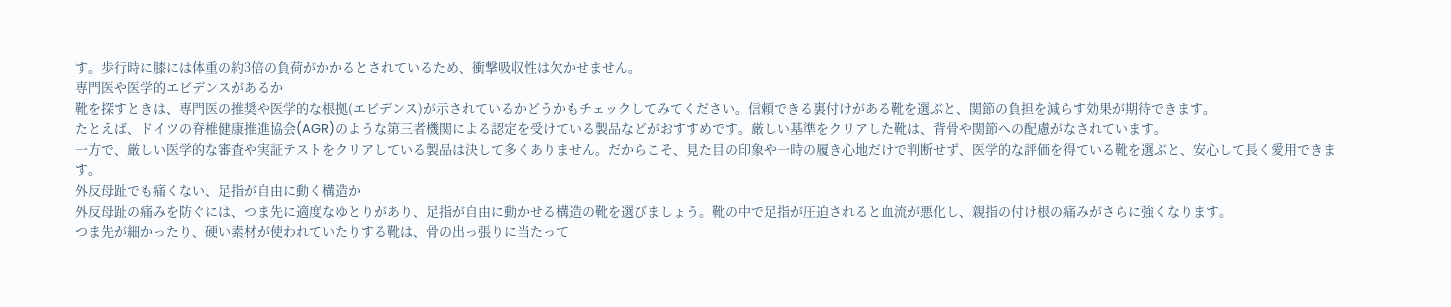す。歩行時に膝には体重の約3倍の負荷がかかるとされているため、衝撃吸収性は欠かせません。
専門医や医学的エビデンスがあるか
靴を探すときは、専門医の推奨や医学的な根拠(エビデンス)が示されているかどうかもチェックしてみてください。信頼できる裏付けがある靴を選ぶと、関節の負担を減らす効果が期待できます。
たとえば、ドイツの脊椎健康推進協会(AGR)のような第三者機関による認定を受けている製品などがおすすめです。厳しい基準をクリアした靴は、背骨や関節への配慮がなされています。
一方で、厳しい医学的な審査や実証テストをクリアしている製品は決して多くありません。だからこそ、見た目の印象や一時の履き心地だけで判断せず、医学的な評価を得ている靴を選ぶと、安心して長く愛用できます。
外反母趾でも痛くない、足指が自由に動く構造か
外反母趾の痛みを防ぐには、つま先に適度なゆとりがあり、足指が自由に動かせる構造の靴を選びましょう。靴の中で足指が圧迫されると血流が悪化し、親指の付け根の痛みがさらに強くなります。
つま先が細かったり、硬い素材が使われていたりする靴は、骨の出っ張りに当たって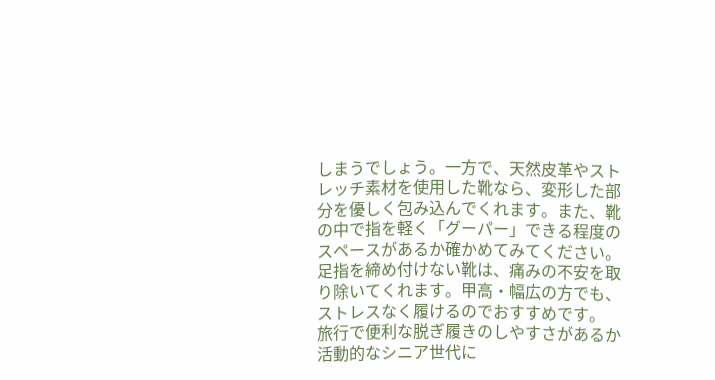しまうでしょう。一方で、天然皮革やストレッチ素材を使用した靴なら、変形した部分を優しく包み込んでくれます。また、靴の中で指を軽く「グーパー」できる程度のスペースがあるか確かめてみてください。
足指を締め付けない靴は、痛みの不安を取り除いてくれます。甲高・幅広の方でも、ストレスなく履けるのでおすすめです。
旅行で便利な脱ぎ履きのしやすさがあるか
活動的なシニア世代に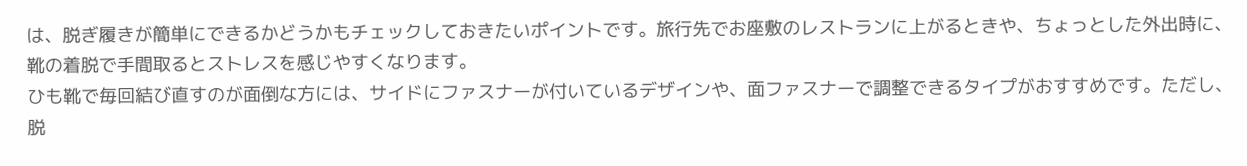は、脱ぎ履きが簡単にできるかどうかもチェックしておきたいポイントです。旅行先でお座敷のレストランに上がるときや、ちょっとした外出時に、靴の着脱で手間取るとストレスを感じやすくなります。
ひも靴で毎回結び直すのが面倒な方には、サイドにファスナーが付いているデザインや、面ファスナーで調整できるタイプがおすすめです。ただし、脱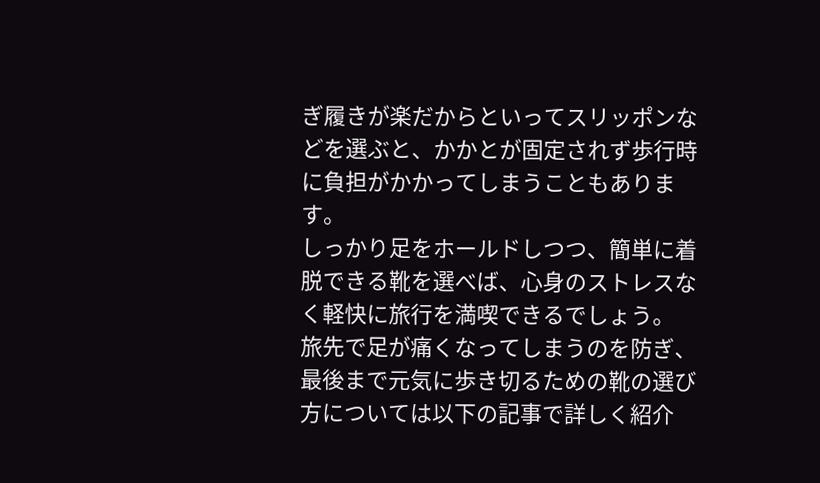ぎ履きが楽だからといってスリッポンなどを選ぶと、かかとが固定されず歩行時に負担がかかってしまうこともあります。
しっかり足をホールドしつつ、簡単に着脱できる靴を選べば、心身のストレスなく軽快に旅行を満喫できるでしょう。
旅先で足が痛くなってしまうのを防ぎ、最後まで元気に歩き切るための靴の選び方については以下の記事で詳しく紹介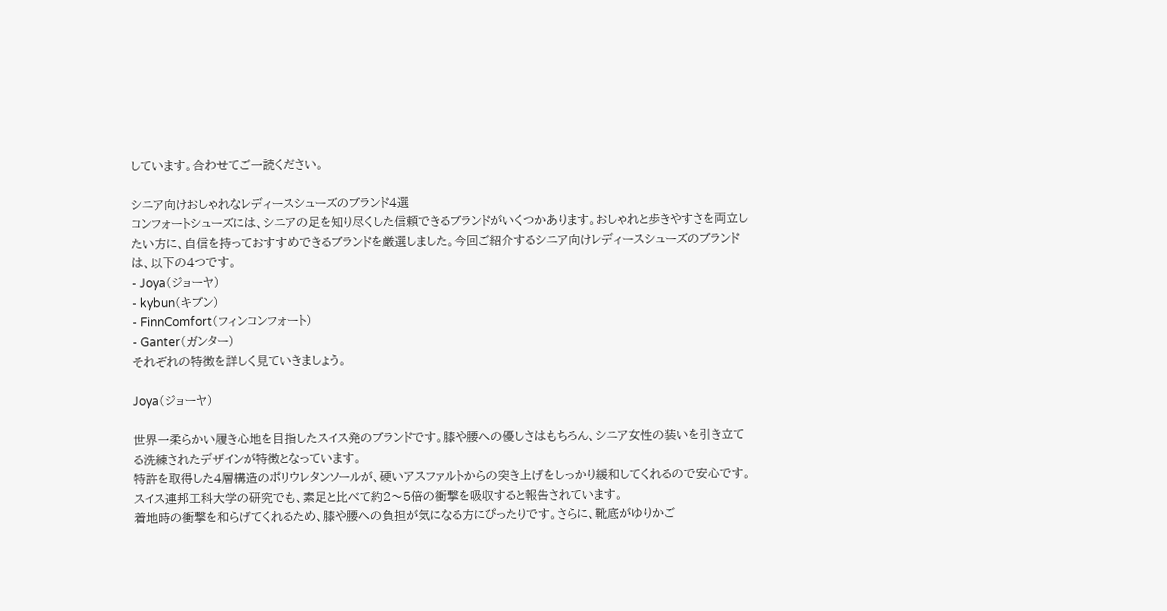しています。合わせてご一読ください。

シニア向けおしゃれなレディースシューズのブランド4選
コンフォートシューズには、シニアの足を知り尽くした信頼できるブランドがいくつかあります。おしゃれと歩きやすさを両立したい方に、自信を持っておすすめできるブランドを厳選しました。今回ご紹介するシニア向けレディースシューズのブランドは、以下の4つです。
- Joya(ジョーヤ)
- kybun(キブン)
- FinnComfort(フィンコンフォート)
- Ganter(ガンター)
それぞれの特徴を詳しく見ていきましょう。

Joya(ジョーヤ)

世界一柔らかい履き心地を目指したスイス発のブランドです。膝や腰への優しさはもちろん、シニア女性の装いを引き立てる洗練されたデザインが特徴となっています。
特許を取得した4層構造のポリウレタンソールが、硬いアスファルトからの突き上げをしっかり緩和してくれるので安心です。スイス連邦工科大学の研究でも、素足と比べて約2〜5倍の衝撃を吸収すると報告されています。
着地時の衝撃を和らげてくれるため、膝や腰への負担が気になる方にぴったりです。さらに、靴底がゆりかご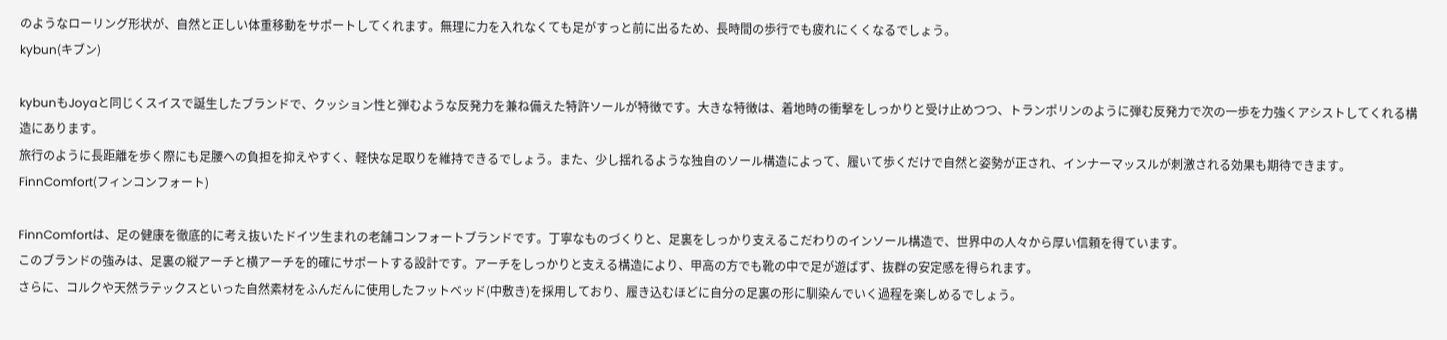のようなローリング形状が、自然と正しい体重移動をサポートしてくれます。無理に力を入れなくても足がすっと前に出るため、長時間の歩行でも疲れにくくなるでしょう。
kybun(キブン)

kybunもJoyaと同じくスイスで誕生したブランドで、クッション性と弾むような反発力を兼ね備えた特許ソールが特徴です。大きな特徴は、着地時の衝撃をしっかりと受け止めつつ、トランポリンのように弾む反発力で次の一歩を力強くアシストしてくれる構造にあります。
旅行のように長距離を歩く際にも足腰への負担を抑えやすく、軽快な足取りを維持できるでしょう。また、少し揺れるような独自のソール構造によって、履いて歩くだけで自然と姿勢が正され、インナーマッスルが刺激される効果も期待できます。
FinnComfort(フィンコンフォート)

FinnComfortは、足の健康を徹底的に考え抜いたドイツ生まれの老舗コンフォートブランドです。丁寧なものづくりと、足裏をしっかり支えるこだわりのインソール構造で、世界中の人々から厚い信頼を得ています。
このブランドの強みは、足裏の縦アーチと横アーチを的確にサポートする設計です。アーチをしっかりと支える構造により、甲高の方でも靴の中で足が遊ばず、抜群の安定感を得られます。
さらに、コルクや天然ラテックスといった自然素材をふんだんに使用したフットベッド(中敷き)を採用しており、履き込むほどに自分の足裏の形に馴染んでいく過程を楽しめるでしょう。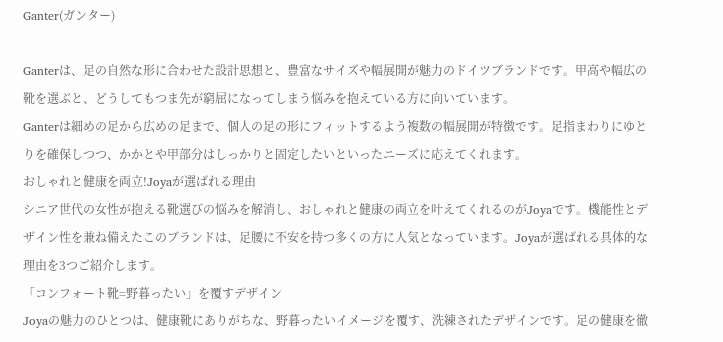Ganter(ガンター)

Ganterは、足の自然な形に合わせた設計思想と、豊富なサイズや幅展開が魅力のドイツブランドです。甲高や幅広の靴を選ぶと、どうしてもつま先が窮屈になってしまう悩みを抱えている方に向いています。
Ganterは細めの足から広めの足まで、個人の足の形にフィットするよう複数の幅展開が特徴です。足指まわりにゆとりを確保しつつ、かかとや甲部分はしっかりと固定したいといったニーズに応えてくれます。
おしゃれと健康を両立!Joyaが選ばれる理由
シニア世代の女性が抱える靴選びの悩みを解消し、おしゃれと健康の両立を叶えてくれるのがJoyaです。機能性とデザイン性を兼ね備えたこのブランドは、足腰に不安を持つ多くの方に人気となっています。Joyaが選ばれる具体的な理由を3つご紹介します。
「コンフォート靴=野暮ったい」を覆すデザイン
Joyaの魅力のひとつは、健康靴にありがちな、野暮ったいイメージを覆す、洗練されたデザインです。足の健康を徹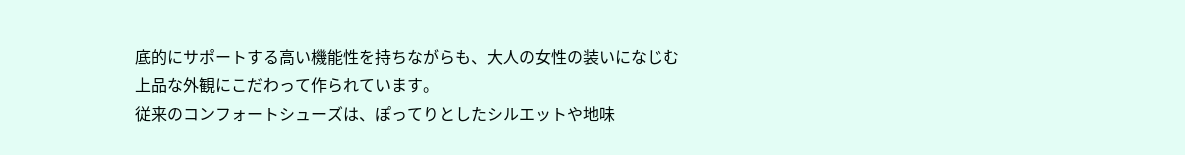底的にサポートする高い機能性を持ちながらも、大人の女性の装いになじむ上品な外観にこだわって作られています。
従来のコンフォートシューズは、ぽってりとしたシルエットや地味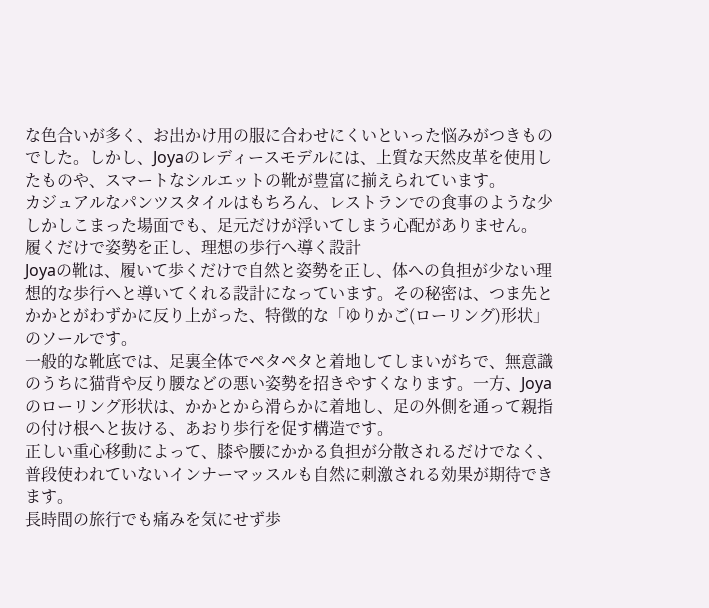な色合いが多く、お出かけ用の服に合わせにくいといった悩みがつきものでした。しかし、Joyaのレディースモデルには、上質な天然皮革を使用したものや、スマートなシルエットの靴が豊富に揃えられています。
カジュアルなパンツスタイルはもちろん、レストランでの食事のような少しかしこまった場面でも、足元だけが浮いてしまう心配がありません。
履くだけで姿勢を正し、理想の歩行へ導く設計
Joyaの靴は、履いて歩くだけで自然と姿勢を正し、体への負担が少ない理想的な歩行へと導いてくれる設計になっています。その秘密は、つま先とかかとがわずかに反り上がった、特徴的な「ゆりかご(ローリング)形状」のソールです。
一般的な靴底では、足裏全体でペタペタと着地してしまいがちで、無意識のうちに猫背や反り腰などの悪い姿勢を招きやすくなります。一方、Joyaのローリング形状は、かかとから滑らかに着地し、足の外側を通って親指の付け根へと抜ける、あおり歩行を促す構造です。
正しい重心移動によって、膝や腰にかかる負担が分散されるだけでなく、普段使われていないインナーマッスルも自然に刺激される効果が期待できます。
長時間の旅行でも痛みを気にせず歩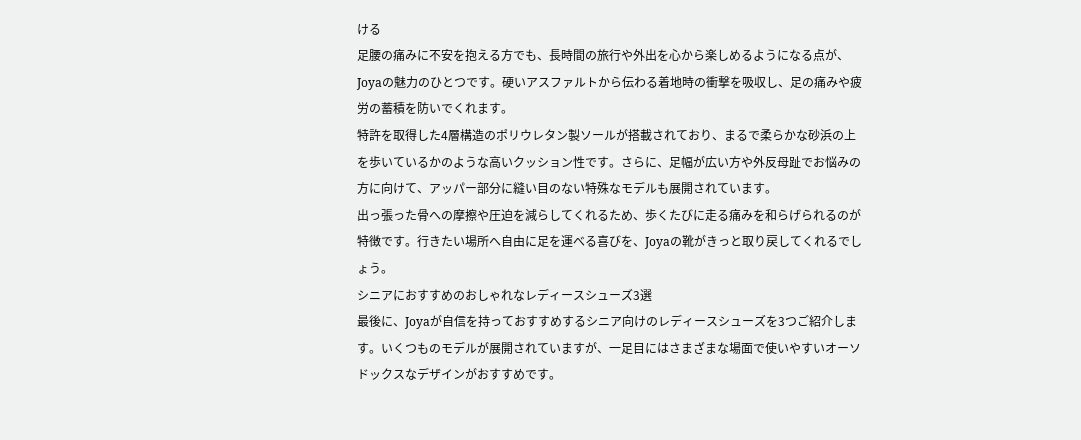ける
足腰の痛みに不安を抱える方でも、長時間の旅行や外出を心から楽しめるようになる点が、Joyaの魅力のひとつです。硬いアスファルトから伝わる着地時の衝撃を吸収し、足の痛みや疲労の蓄積を防いでくれます。
特許を取得した4層構造のポリウレタン製ソールが搭載されており、まるで柔らかな砂浜の上を歩いているかのような高いクッション性です。さらに、足幅が広い方や外反母趾でお悩みの方に向けて、アッパー部分に縫い目のない特殊なモデルも展開されています。
出っ張った骨への摩擦や圧迫を減らしてくれるため、歩くたびに走る痛みを和らげられるのが特徴です。行きたい場所へ自由に足を運べる喜びを、Joyaの靴がきっと取り戻してくれるでしょう。
シニアにおすすめのおしゃれなレディースシューズ3選
最後に、Joyaが自信を持っておすすめするシニア向けのレディースシューズを3つご紹介します。いくつものモデルが展開されていますが、一足目にはさまざまな場面で使いやすいオーソドックスなデザインがおすすめです。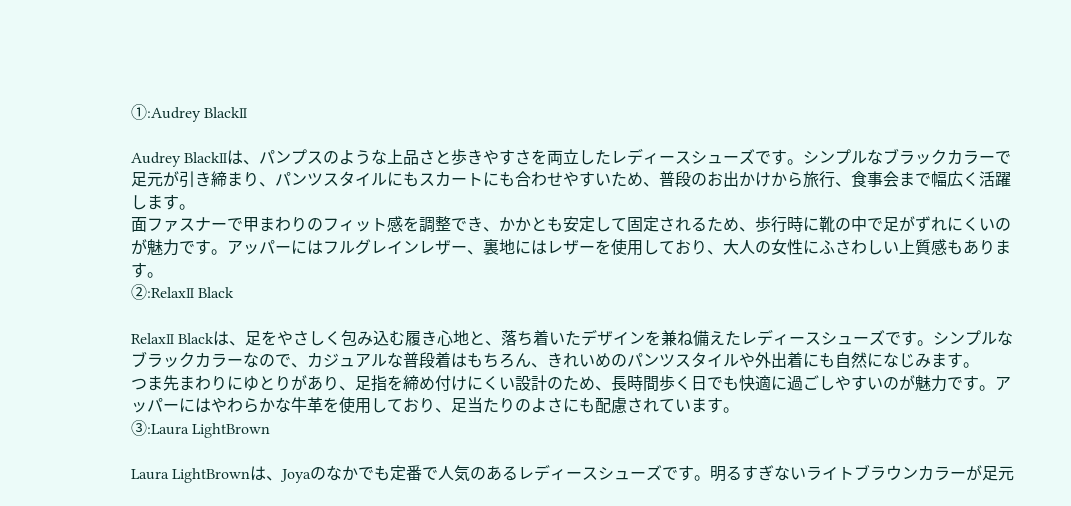①:Audrey BlackⅡ

Audrey BlackⅡは、パンプスのような上品さと歩きやすさを両立したレディースシューズです。シンプルなブラックカラーで足元が引き締まり、パンツスタイルにもスカートにも合わせやすいため、普段のお出かけから旅行、食事会まで幅広く活躍します。
面ファスナーで甲まわりのフィット感を調整でき、かかとも安定して固定されるため、歩行時に靴の中で足がずれにくいのが魅力です。アッパーにはフルグレインレザー、裏地にはレザーを使用しており、大人の女性にふさわしい上質感もあります。
②:RelaxⅡ Black

RelaxⅡ Blackは、足をやさしく包み込む履き心地と、落ち着いたデザインを兼ね備えたレディースシューズです。シンプルなブラックカラーなので、カジュアルな普段着はもちろん、きれいめのパンツスタイルや外出着にも自然になじみます。
つま先まわりにゆとりがあり、足指を締め付けにくい設計のため、長時間歩く日でも快適に過ごしやすいのが魅力です。アッパーにはやわらかな牛革を使用しており、足当たりのよさにも配慮されています。
③:Laura LightBrown

Laura LightBrownは、Joyaのなかでも定番で人気のあるレディースシューズです。明るすぎないライトブラウンカラーが足元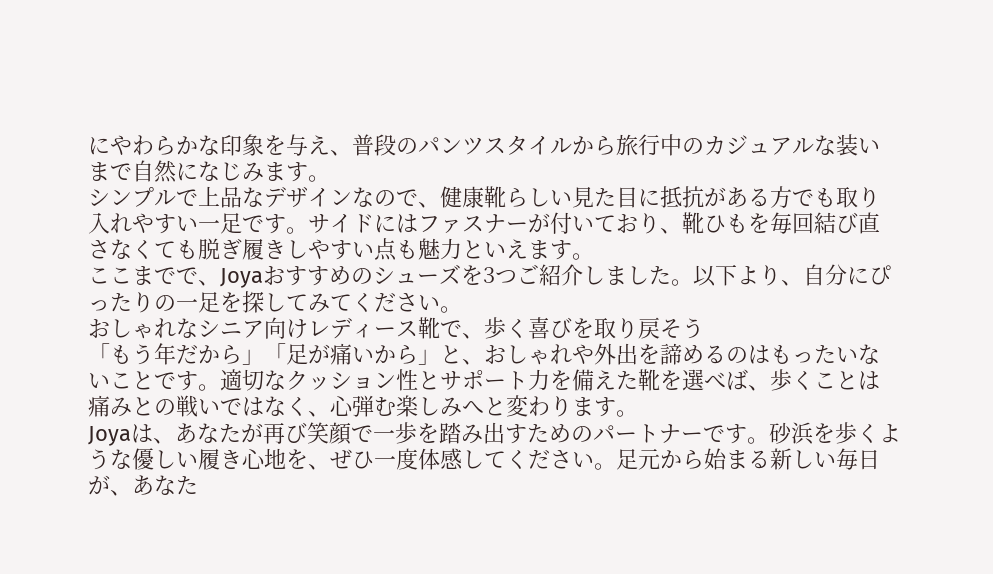にやわらかな印象を与え、普段のパンツスタイルから旅行中のカジュアルな装いまで自然になじみます。
シンプルで上品なデザインなので、健康靴らしい見た目に抵抗がある方でも取り入れやすい一足です。サイドにはファスナーが付いており、靴ひもを毎回結び直さなくても脱ぎ履きしやすい点も魅力といえます。
ここまでで、Joyaおすすめのシューズを3つご紹介しました。以下より、自分にぴったりの一足を探してみてください。
おしゃれなシニア向けレディース靴で、歩く喜びを取り戻そう
「もう年だから」「足が痛いから」と、おしゃれや外出を諦めるのはもったいないことです。適切なクッション性とサポート力を備えた靴を選べば、歩くことは痛みとの戦いではなく、心弾む楽しみへと変わります。
Joyaは、あなたが再び笑顔で一歩を踏み出すためのパートナーです。砂浜を歩くような優しい履き心地を、ぜひ一度体感してください。足元から始まる新しい毎日が、あなた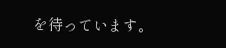を待っています。